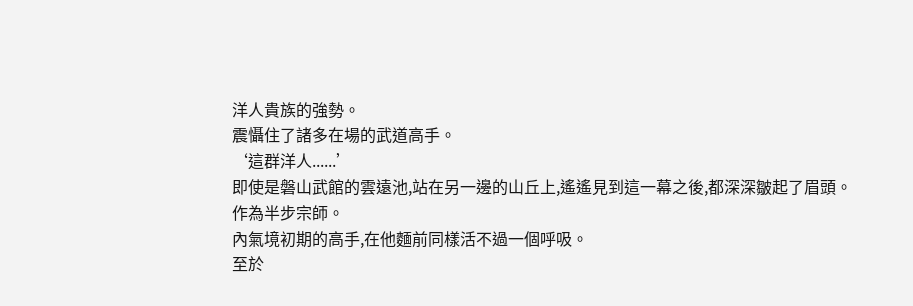洋人貴族的強勢。
震懾住了諸多在場的武道高手。
‘這群洋人......’
即使是磐山武館的雲遠池,站在另一邊的山丘上,遙遙見到這一幕之後,都深深皺起了眉頭。
作為半步宗師。
內氣境初期的高手,在他麵前同樣活不過一個呼吸。
至於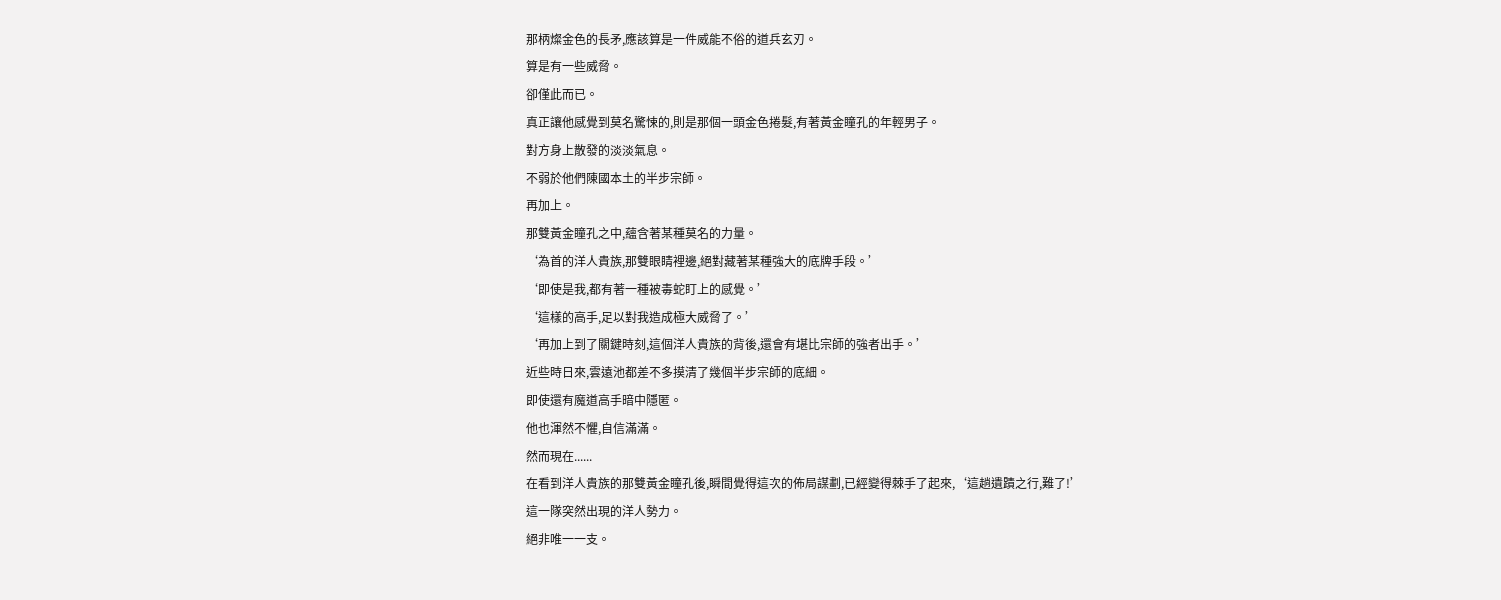那柄燦金色的長矛,應該算是一件威能不俗的道兵玄刃。
算是有一些威脅。
卻僅此而已。
真正讓他感覺到莫名驚悚的,則是那個一頭金色捲髮,有著黃金瞳孔的年輕男子。
對方身上散發的淡淡氣息。
不弱於他們陳國本土的半步宗師。
再加上。
那雙黃金瞳孔之中,蘊含著某種莫名的力量。
‘為首的洋人貴族,那雙眼睛裡邊,絕對藏著某種強大的底牌手段。’
‘即使是我,都有著一種被毒蛇盯上的感覺。’
‘這樣的高手,足以對我造成極大威脅了。’
‘再加上到了關鍵時刻,這個洋人貴族的背後,還會有堪比宗師的強者出手。’
近些時日來,雲遠池都差不多摸清了幾個半步宗師的底細。
即使還有魔道高手暗中隱匿。
他也渾然不懼,自信滿滿。
然而現在......
在看到洋人貴族的那雙黃金瞳孔後,瞬間覺得這次的佈局謀劃,已經變得棘手了起來,‘這趟遺蹟之行,難了!’
這一隊突然出現的洋人勢力。
絕非唯一一支。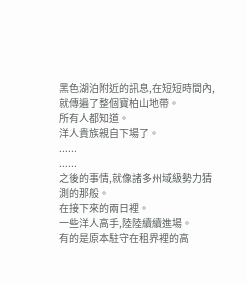黑色湖泊附近的訊息,在短短時間內,就傳遍了整個寶柏山地帶。
所有人都知道。
洋人貴族親自下場了。
......
......
之後的事情,就像諸多州域級勢力猜測的那般。
在接下來的兩日裡。
一些洋人高手,陸陸續續進場。
有的是原本駐守在租界裡的高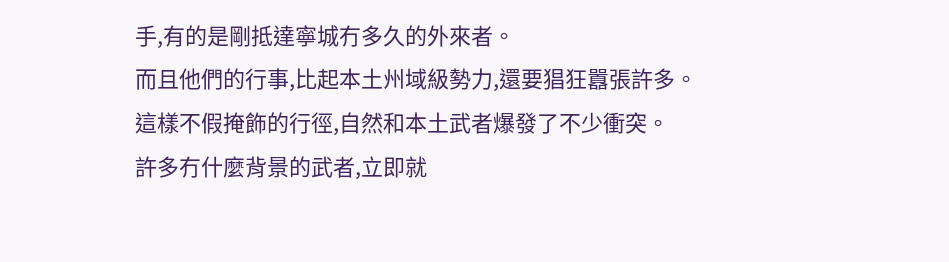手,有的是剛抵達寧城冇多久的外來者。
而且他們的行事,比起本土州域級勢力,還要猖狂囂張許多。
這樣不假掩飾的行徑,自然和本土武者爆發了不少衝突。
許多冇什麼背景的武者,立即就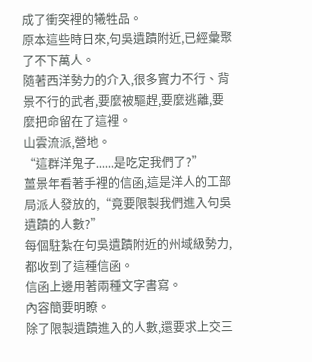成了衝突裡的犧牲品。
原本這些時日來,句吳遺蹟附近,已經彙聚了不下萬人。
隨著西洋勢力的介入,很多實力不行、背景不行的武者,要麼被驅趕,要麼逃離,要麼把命留在了這裡。
山雲流派,營地。
“這群洋鬼子......是吃定我們了?”
薑景年看著手裡的信函,這是洋人的工部局派人發放的,“竟要限製我們進入句吳遺蹟的人數?”
每個駐紮在句吳遺蹟附近的州域級勢力,都收到了這種信函。
信函上邊用著兩種文字書寫。
內容簡要明瞭。
除了限製遺蹟進入的人數,還要求上交三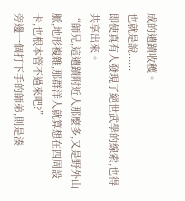成的遺蹟收穫。
也就是說......
即使真有人發現了絕世武學的線索,也得共享出來。
“師兄,這遺蹟附近人那麼多,又是野外山脈,地形複雜,那群洋人就算想在四周設卡,也根本管不過來吧?”
旁邊一個打下手的師弟,則是湊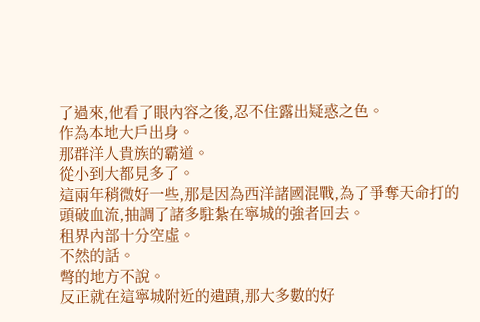了過來,他看了眼內容之後,忍不住露出疑惑之色。
作為本地大戶出身。
那群洋人貴族的霸道。
從小到大都見多了。
這兩年稍微好一些,那是因為西洋諸國混戰,為了爭奪天命打的頭破血流,抽調了諸多駐紮在寧城的強者回去。
租界內部十分空虛。
不然的話。
彆的地方不說。
反正就在這寧城附近的遺蹟,那大多數的好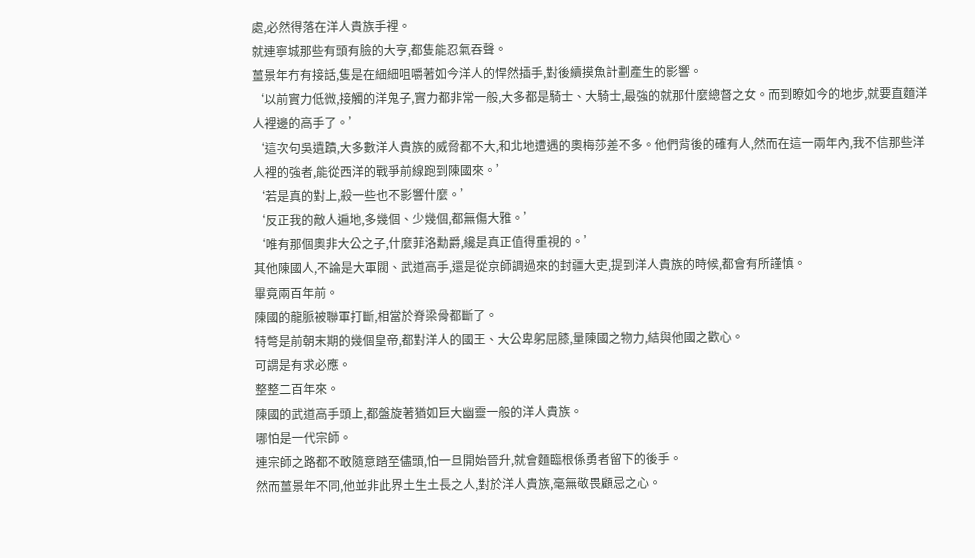處,必然得落在洋人貴族手裡。
就連寧城那些有頭有臉的大亨,都隻能忍氣吞聲。
薑景年冇有接話,隻是在細細咀嚼著如今洋人的悍然插手,對後續摸魚計劃產生的影響。
‘以前實力低微,接觸的洋鬼子,實力都非常一般,大多都是騎士、大騎士,最強的就那什麼總督之女。而到瞭如今的地步,就要直麵洋人裡邊的高手了。’
‘這次句吳遺蹟,大多數洋人貴族的威脅都不大,和北地遭遇的奧梅莎差不多。他們背後的確有人,然而在這一兩年內,我不信那些洋人裡的強者,能從西洋的戰爭前線跑到陳國來。’
‘若是真的對上,殺一些也不影響什麼。’
‘反正我的敵人遍地,多幾個、少幾個,都無傷大雅。’
‘唯有那個奧非大公之子,什麼菲洛勳爵,纔是真正值得重視的。’
其他陳國人,不論是大軍閥、武道高手,還是從京師調過來的封疆大吏,提到洋人貴族的時候,都會有所謹慎。
畢竟兩百年前。
陳國的龍脈被聯軍打斷,相當於脊梁骨都斷了。
特彆是前朝末期的幾個皇帝,都對洋人的國王、大公卑躬屈膝,量陳國之物力,結與他國之歡心。
可謂是有求必應。
整整二百年來。
陳國的武道高手頭上,都盤旋著猶如巨大幽靈一般的洋人貴族。
哪怕是一代宗師。
連宗師之路都不敢隨意踏至儘頭,怕一旦開始晉升,就會麵臨根係勇者留下的後手。
然而薑景年不同,他並非此界土生土長之人,對於洋人貴族,毫無敬畏顧忌之心。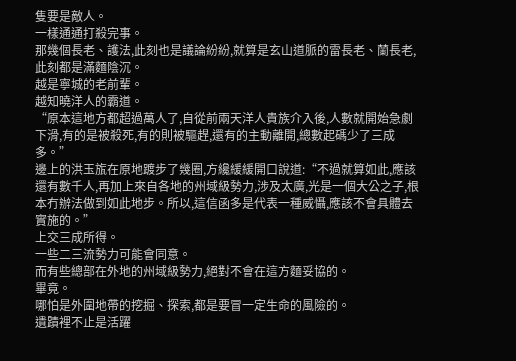隻要是敵人。
一樣通通打殺完事。
那幾個長老、護法,此刻也是議論紛紛,就算是玄山道脈的雷長老、蘭長老,此刻都是滿麵陰沉。
越是寧城的老前輩。
越知曉洋人的霸道。
“原本這地方都超過萬人了,自從前兩天洋人貴族介入後,人數就開始急劇下滑,有的是被殺死,有的則被驅趕,還有的主動離開,總數起碼少了三成多。”
邊上的洪玉旊在原地踱步了幾圈,方纔緩緩開口說道:“不過就算如此,應該還有數千人,再加上來自各地的州域級勢力,涉及太廣,光是一個大公之子,根本冇辦法做到如此地步。所以,這信函多是代表一種威懾,應該不會具體去實施的。”
上交三成所得。
一些二三流勢力可能會同意。
而有些總部在外地的州域級勢力,絕對不會在這方麵妥協的。
畢竟。
哪怕是外圍地帶的挖掘、探索,都是要冒一定生命的風險的。
遺蹟裡不止是活躍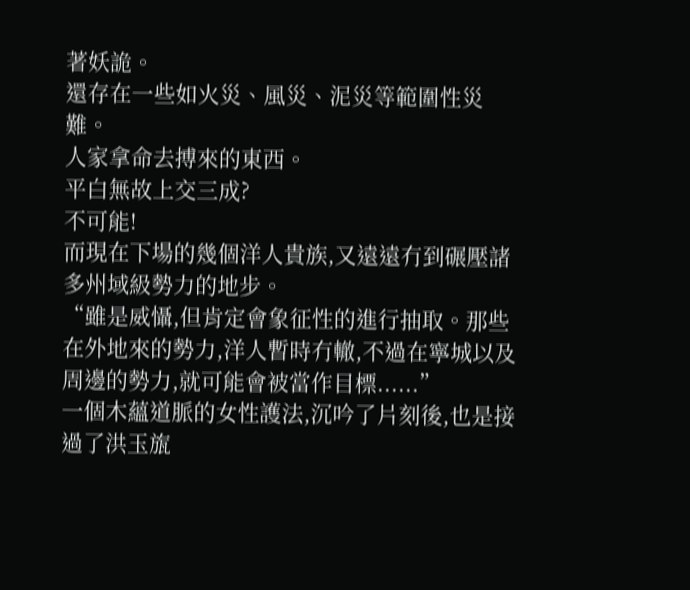著妖詭。
還存在一些如火災、風災、泥災等範圍性災難。
人家拿命去搏來的東西。
平白無故上交三成?
不可能!
而現在下場的幾個洋人貴族,又遠遠冇到碾壓諸多州域級勢力的地步。
“雖是威懾,但肯定會象征性的進行抽取。那些在外地來的勢力,洋人暫時冇轍,不過在寧城以及周邊的勢力,就可能會被當作目標......”
一個木蘊道脈的女性護法,沉吟了片刻後,也是接過了洪玉旊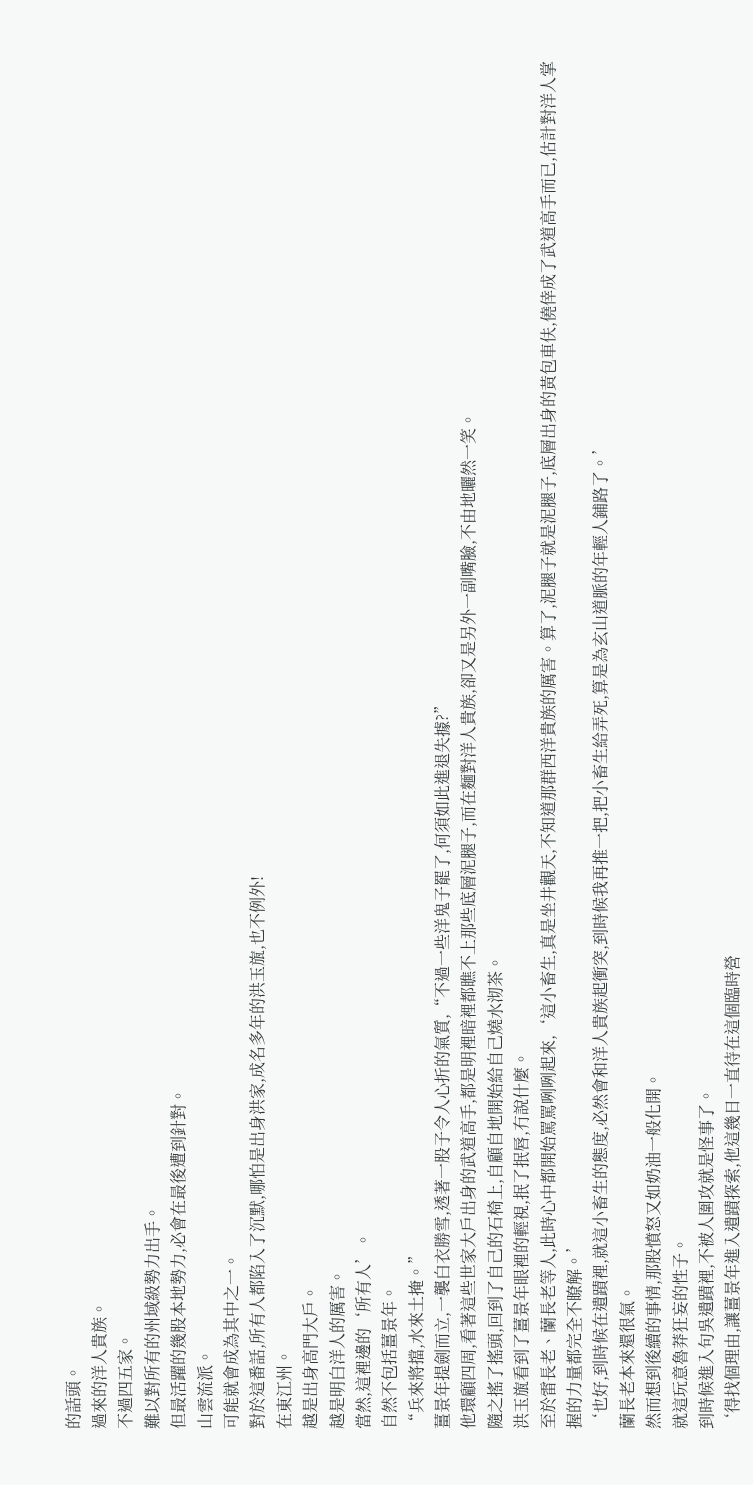的話頭。
過來的洋人貴族。
不過四五家。
難以對所有的州域級勢力出手。
但最活躍的幾股本地勢力,必會在最後遭到針對。
山雲流派。
可能就會成為其中之一。
對於這番話,所有人都陷入了沉默,哪怕是出身洪家,成名多年的洪玉旊,也不例外!
在東江州。
越是出身高門大戶。
越是明白洋人的厲害。
當然,這裡邊的‘所有人’。
自然不包括薑景年。
“兵來將擋,水來土掩。”
薑景年提劍而立,一襲白衣勝雪,透著一股子令人心折的氣質,“不過一些洋鬼子罷了,何須如此進退失據?”
他環顧四周,看著這些世家大戶出身的武道高手,都是明裡暗裡都瞧不上那些底層泥腿子,而在麵對洋人貴族,卻又是另外一副嘴臉,不由地曬然一笑。
隨之搖了搖頭,回到了自己的石椅上,自顧自地開始給自己燒水沏茶。
洪玉旊看到了薑景年眼裡的輕視,抿了抿唇,冇說什麼。
至於雷長老、蘭長老等人,此時心中都開始罵罵咧咧起來,‘這小畜生,真是坐井觀天,不知道那群西洋貴族的厲害。算了,泥腿子就是泥腿子,底層出身的黃包車伕,僥倖成了武道高手而已,估計對洋人掌握的力量都完全不瞭解。’
‘也好,到時候在遺蹟裡,就這小畜生的態度,必然會和洋人貴族起衝突,到時候我再推一把,把小畜生給弄死,算是為玄山道脈的年輕人鋪路了。’
蘭長老本來還很氣。
然而想到後續的事情,那股憤怒又如奶油一般化開。
就這玩意魯莽狂妄的性子。
到時候進入句吳遺蹟裡,不被人圍攻就是怪事了。
‘得找個理由,讓薑景年進入遺蹟探索,他這幾日一直待在這個臨時營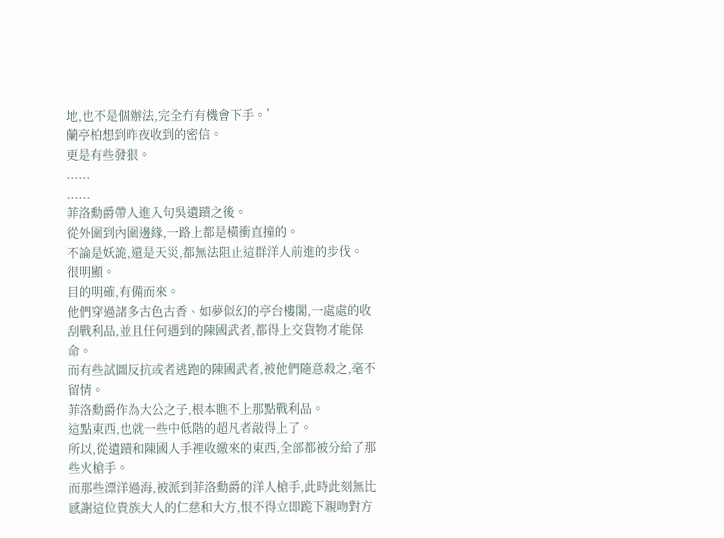地,也不是個辦法,完全冇有機會下手。’
蘭亭柏想到昨夜收到的密信。
更是有些發狠。
......
......
菲洛勳爵帶人進入句吳遺蹟之後。
從外圍到內圍邊緣,一路上都是橫衝直撞的。
不論是妖詭,還是天災,都無法阻止這群洋人前進的步伐。
很明顯。
目的明確,有備而來。
他們穿過諸多古色古香、如夢似幻的亭台樓閣,一處處的收刮戰利品,並且任何遇到的陳國武者,都得上交貨物才能保命。
而有些試圖反抗或者逃跑的陳國武者,被他們隨意殺之,毫不留情。
菲洛勳爵作為大公之子,根本瞧不上那點戰利品。
這點東西,也就一些中低階的超凡者敲得上了。
所以,從遺蹟和陳國人手裡收繳來的東西,全部都被分給了那些火槍手。
而那些漂洋過海,被派到菲洛勳爵的洋人槍手,此時此刻無比感謝這位貴族大人的仁慈和大方,恨不得立即跪下親吻對方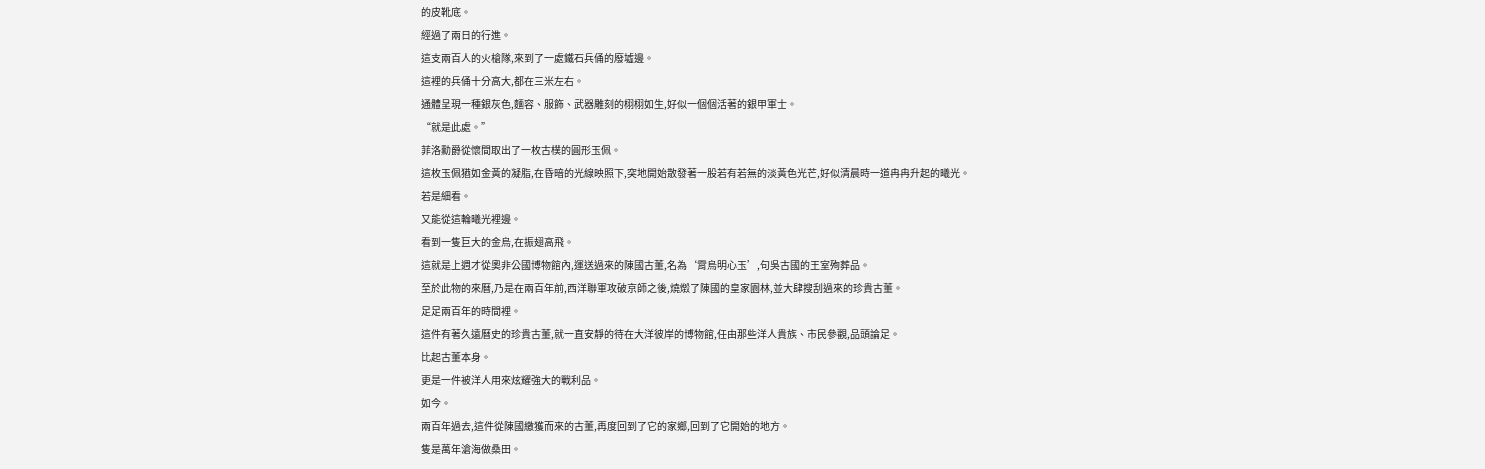的皮靴底。
經過了兩日的行進。
這支兩百人的火槍隊,來到了一處鐵石兵俑的廢墟邊。
這裡的兵俑十分高大,都在三米左右。
通體呈現一種銀灰色,麵容、服飾、武器雕刻的栩栩如生,好似一個個活著的銀甲軍士。
“就是此處。”
菲洛勳爵從懷間取出了一枚古樸的圓形玉佩。
這枚玉佩猶如金黃的凝脂,在昏暗的光線映照下,突地開始散發著一股若有若無的淡黃色光芒,好似清晨時一道冉冉升起的曦光。
若是細看。
又能從這輪曦光裡邊。
看到一隻巨大的金烏,在振翅高飛。
這就是上週才從奧非公國博物館內,運送過來的陳國古董,名為‘霄烏明心玉’,句吳古國的王室殉葬品。
至於此物的來曆,乃是在兩百年前,西洋聯軍攻破京師之後,燒燬了陳國的皇家園林,並大肆搜刮過來的珍貴古董。
足足兩百年的時間裡。
這件有著久遠曆史的珍貴古董,就一直安靜的待在大洋彼岸的博物館,任由那些洋人貴族、市民參觀,品頭論足。
比起古董本身。
更是一件被洋人用來炫耀強大的戰利品。
如今。
兩百年過去,這件從陳國繳獲而來的古董,再度回到了它的家鄉,回到了它開始的地方。
隻是萬年滄海做桑田。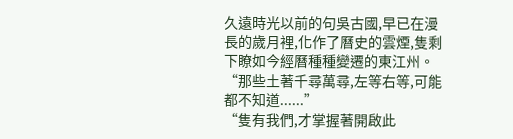久遠時光以前的句吳古國,早已在漫長的歲月裡,化作了曆史的雲煙,隻剩下瞭如今經曆種種變遷的東江州。
“那些土著千尋萬尋,左等右等,可能都不知道......”
“隻有我們,才掌握著開啟此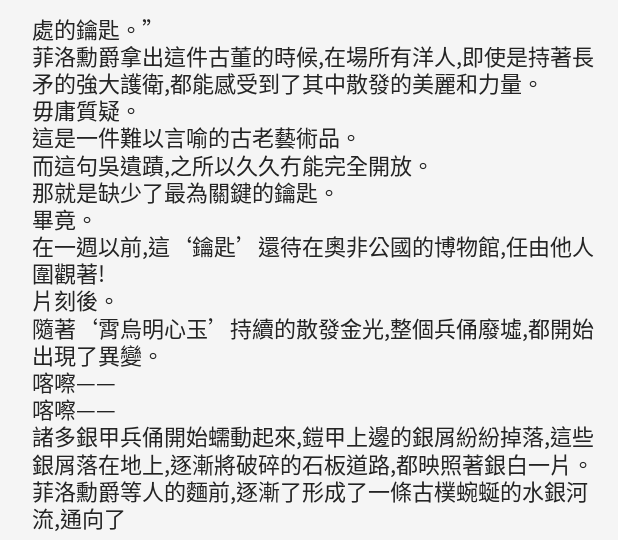處的鑰匙。”
菲洛勳爵拿出這件古董的時候,在場所有洋人,即使是持著長矛的強大護衛,都能感受到了其中散發的美麗和力量。
毋庸質疑。
這是一件難以言喻的古老藝術品。
而這句吳遺蹟,之所以久久冇能完全開放。
那就是缺少了最為關鍵的鑰匙。
畢竟。
在一週以前,這‘鑰匙’還待在奧非公國的博物館,任由他人圍觀著!
片刻後。
隨著‘霄烏明心玉’持續的散發金光,整個兵俑廢墟,都開始出現了異變。
喀嚓——
喀嚓——
諸多銀甲兵俑開始蠕動起來,鎧甲上邊的銀屑紛紛掉落,這些銀屑落在地上,逐漸將破碎的石板道路,都映照著銀白一片。
菲洛勳爵等人的麵前,逐漸了形成了一條古樸蜿蜒的水銀河流,通向了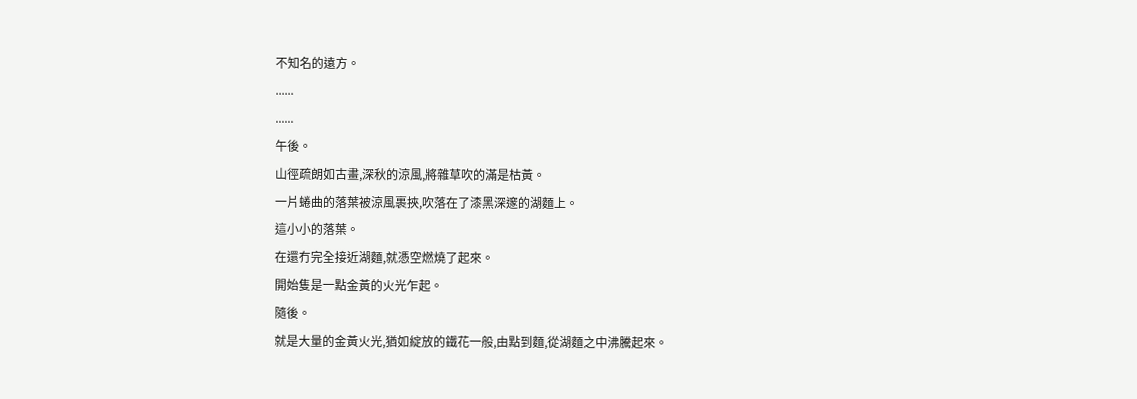不知名的遠方。
......
......
午後。
山徑疏朗如古畫,深秋的涼風,將雜草吹的滿是枯黃。
一片蜷曲的落葉被涼風裹挾,吹落在了漆黑深邃的湖麵上。
這小小的落葉。
在還冇完全接近湖麵,就憑空燃燒了起來。
開始隻是一點金黃的火光乍起。
隨後。
就是大量的金黃火光,猶如綻放的鐵花一般,由點到麵,從湖麵之中沸騰起來。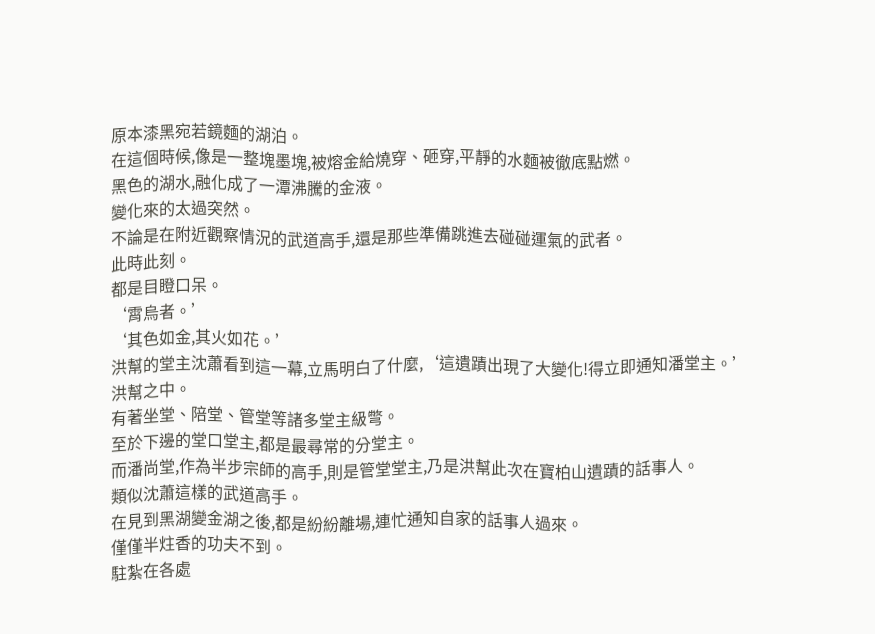原本漆黑宛若鏡麵的湖泊。
在這個時候,像是一整塊墨塊,被熔金給燒穿、砸穿,平靜的水麵被徹底點燃。
黑色的湖水,融化成了一潭沸騰的金液。
變化來的太過突然。
不論是在附近觀察情況的武道高手,還是那些準備跳進去碰碰運氣的武者。
此時此刻。
都是目瞪口呆。
‘霄烏者。’
‘其色如金,其火如花。’
洪幫的堂主沈蕭看到這一幕,立馬明白了什麼,‘這遺蹟出現了大變化!得立即通知潘堂主。’
洪幫之中。
有著坐堂、陪堂、管堂等諸多堂主級彆。
至於下邊的堂口堂主,都是最尋常的分堂主。
而潘尚堂,作為半步宗師的高手,則是管堂堂主,乃是洪幫此次在寶柏山遺蹟的話事人。
類似沈蕭這樣的武道高手。
在見到黑湖變金湖之後,都是紛紛離場,連忙通知自家的話事人過來。
僅僅半炷香的功夫不到。
駐紮在各處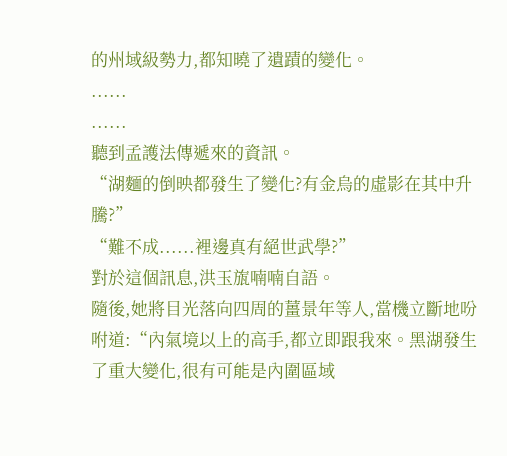的州域級勢力,都知曉了遺蹟的變化。
......
......
聽到孟護法傳遞來的資訊。
“湖麵的倒映都發生了變化?有金烏的虛影在其中升騰?”
“難不成......裡邊真有絕世武學?”
對於這個訊息,洪玉旊喃喃自語。
隨後,她將目光落向四周的薑景年等人,當機立斷地吩咐道:“內氣境以上的高手,都立即跟我來。黑湖發生了重大變化,很有可能是內圍區域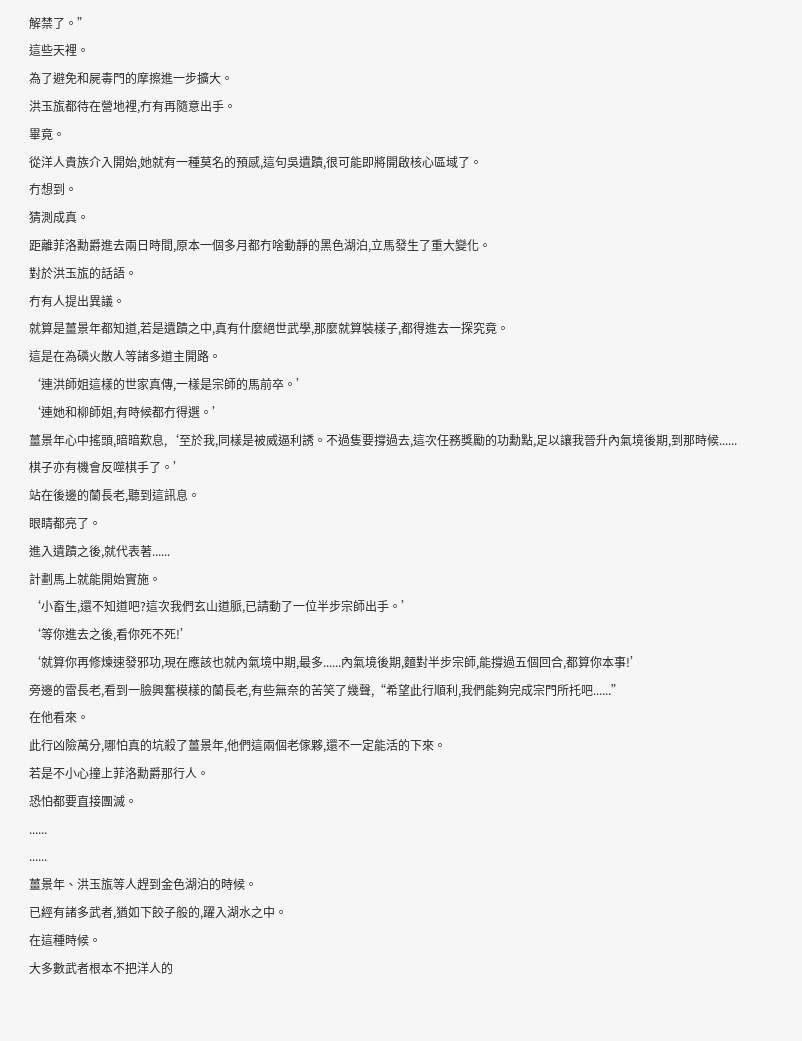解禁了。”
這些天裡。
為了避免和屍毒門的摩擦進一步擴大。
洪玉旊都待在營地裡,冇有再隨意出手。
畢竟。
從洋人貴族介入開始,她就有一種莫名的預感,這句吳遺蹟,很可能即將開啟核心區域了。
冇想到。
猜測成真。
距離菲洛勳爵進去兩日時間,原本一個多月都冇啥動靜的黑色湖泊,立馬發生了重大變化。
對於洪玉旊的話語。
冇有人提出異議。
就算是薑景年都知道,若是遺蹟之中,真有什麼絕世武學,那麼就算裝樣子,都得進去一探究竟。
這是在為磷火散人等諸多道主開路。
‘連洪師姐這樣的世家真傳,一樣是宗師的馬前卒。’
‘連她和柳師姐,有時候都冇得選。’
薑景年心中搖頭,暗暗歎息,‘至於我,同樣是被威逼利誘。不過隻要撐過去,這次任務獎勵的功勳點,足以讓我晉升內氣境後期,到那時候......棋子亦有機會反噬棋手了。’
站在後邊的蘭長老,聽到這訊息。
眼睛都亮了。
進入遺蹟之後,就代表著......
計劃馬上就能開始實施。
‘小畜生,還不知道吧?這次我們玄山道脈,已請動了一位半步宗師出手。’
‘等你進去之後,看你死不死!’
‘就算你再修煉速發邪功,現在應該也就內氣境中期,最多......內氣境後期,麵對半步宗師,能撐過五個回合,都算你本事!’
旁邊的雷長老,看到一臉興奮模樣的蘭長老,有些無奈的苦笑了幾聲,“希望此行順利,我們能夠完成宗門所托吧......”
在他看來。
此行凶險萬分,哪怕真的坑殺了薑景年,他們這兩個老傢夥,還不一定能活的下來。
若是不小心撞上菲洛勳爵那行人。
恐怕都要直接團滅。
......
......
薑景年、洪玉旊等人趕到金色湖泊的時候。
已經有諸多武者,猶如下餃子般的,躍入湖水之中。
在這種時候。
大多數武者根本不把洋人的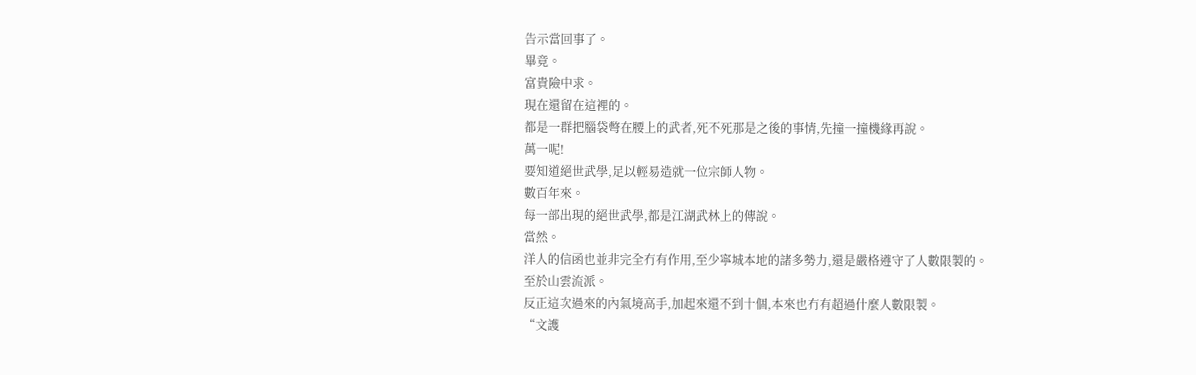告示當回事了。
畢竟。
富貴險中求。
現在還留在這裡的。
都是一群把腦袋彆在腰上的武者,死不死那是之後的事情,先撞一撞機緣再說。
萬一呢!
要知道絕世武學,足以輕易造就一位宗師人物。
數百年來。
每一部出現的絕世武學,都是江湖武林上的傳說。
當然。
洋人的信函也並非完全冇有作用,至少寧城本地的諸多勢力,還是嚴格遵守了人數限製的。
至於山雲流派。
反正這次過來的內氣境高手,加起來還不到十個,本來也冇有超過什麼人數限製。
“文護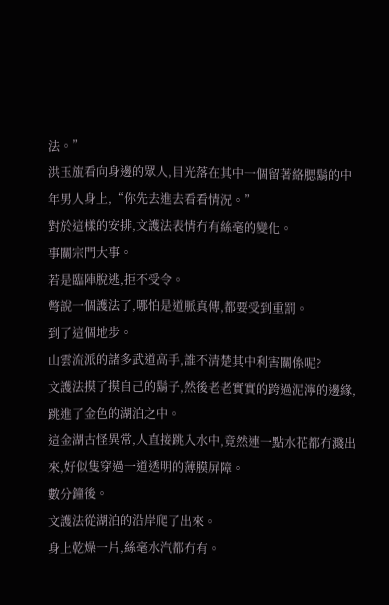法。”
洪玉旊看向身邊的眾人,目光落在其中一個留著絡腮鬍的中年男人身上,“你先去進去看看情況。”
對於這樣的安排,文護法表情冇有絲毫的變化。
事關宗門大事。
若是臨陣脫逃,拒不受令。
彆說一個護法了,哪怕是道脈真傳,都要受到重罰。
到了這個地步。
山雲流派的諸多武道高手,誰不清楚其中利害關係呢?
文護法摸了摸自己的鬍子,然後老老實實的跨過泥濘的邊緣,跳進了金色的湖泊之中。
這金湖古怪異常,人直接跳入水中,竟然連一點水花都冇濺出來,好似隻穿過一道透明的薄膜屏障。
數分鐘後。
文護法從湖泊的沿岸爬了出來。
身上乾燥一片,絲毫水汽都冇有。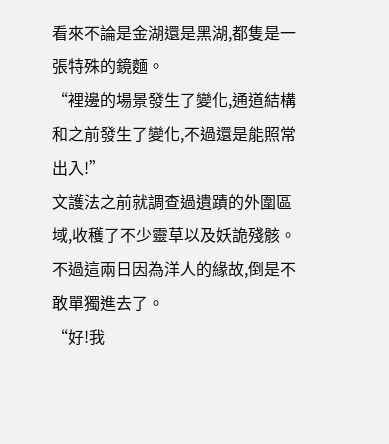看來不論是金湖還是黑湖,都隻是一張特殊的鏡麵。
“裡邊的場景發生了變化,通道結構和之前發生了變化,不過還是能照常出入!”
文護法之前就調查過遺蹟的外圍區域,收穫了不少靈草以及妖詭殘骸。
不過這兩日因為洋人的緣故,倒是不敢單獨進去了。
“好!我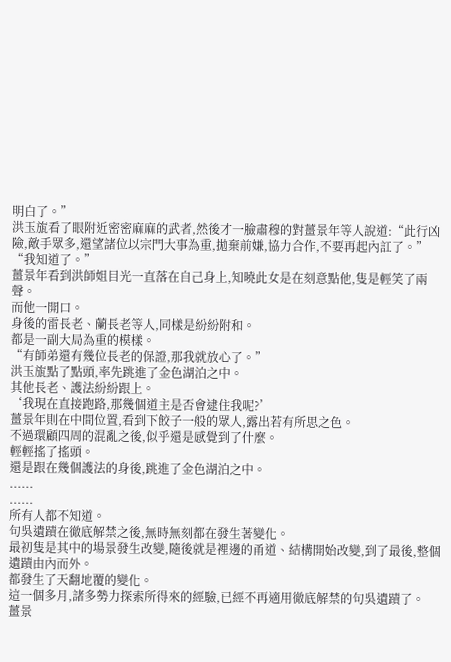明白了。”
洪玉旊看了眼附近密密麻麻的武者,然後才一臉肅穆的對薑景年等人說道:“此行凶險,敵手眾多,還望諸位以宗門大事為重,拋棄前嫌,協力合作,不要再起內訌了。”
“我知道了。”
薑景年看到洪師姐目光一直落在自己身上,知曉此女是在刻意點他,隻是輕笑了兩聲。
而他一開口。
身後的雷長老、蘭長老等人,同樣是紛紛附和。
都是一副大局為重的模樣。
“有師弟還有幾位長老的保證,那我就放心了。”
洪玉旊點了點頭,率先跳進了金色湖泊之中。
其他長老、護法紛紛跟上。
‘我現在直接跑路,那幾個道主是否會逮住我呢?’
薑景年則在中間位置,看到下餃子一般的眾人,露出若有所思之色。
不過環顧四周的混亂之後,似乎還是感覺到了什麼。
輕輕搖了搖頭。
還是跟在幾個護法的身後,跳進了金色湖泊之中。
......
......
所有人都不知道。
句吳遺蹟在徹底解禁之後,無時無刻都在發生著變化。
最初隻是其中的場景發生改變,隨後就是裡邊的甬道、結構開始改變,到了最後,整個遺蹟由內而外。
都發生了天翻地覆的變化。
這一個多月,諸多勢力探索所得來的經驗,已經不再適用徹底解禁的句吳遺蹟了。
薑景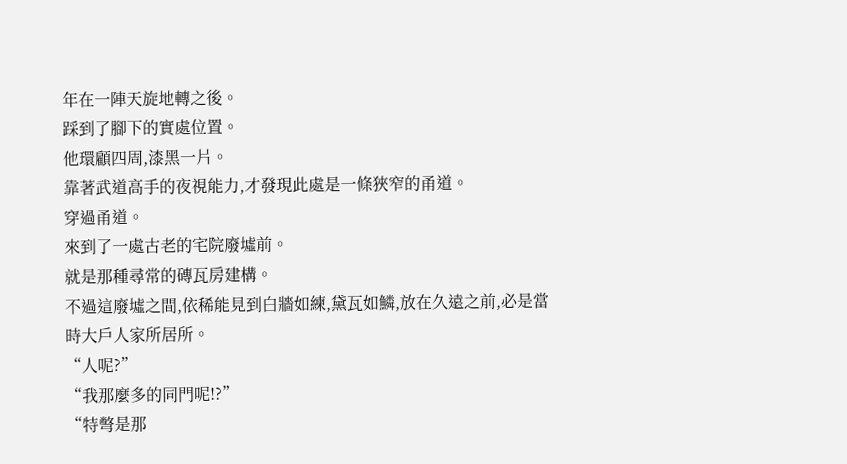年在一陣天旋地轉之後。
踩到了腳下的實處位置。
他環顧四周,漆黑一片。
靠著武道高手的夜視能力,才發現此處是一條狹窄的甬道。
穿過甬道。
來到了一處古老的宅院廢墟前。
就是那種尋常的磚瓦房建構。
不過這廢墟之間,依稀能見到白牆如練,黛瓦如鱗,放在久遠之前,必是當時大戶人家所居所。
“人呢?”
“我那麼多的同門呢!?”
“特彆是那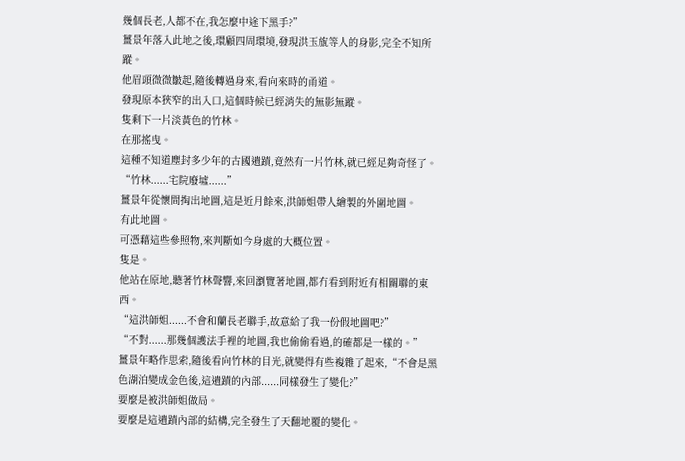幾個長老,人都不在,我怎麼中途下黑手?”
薑景年落入此地之後,環顧四周環境,發現洪玉旊等人的身影,完全不知所蹤。
他眉頭微微皺起,隨後轉過身來,看向來時的甬道。
發現原本狹窄的出入口,這個時候已經消失的無影無蹤。
隻剩下一片淡黃色的竹林。
在那搖曳。
這種不知道塵封多少年的古國遺蹟,竟然有一片竹林,就已經足夠奇怪了。
“竹林......宅院廢墟......”
薑景年從懷間掏出地圖,這是近月餘來,洪師姐帶人繪製的外圍地圖。
有此地圖。
可憑藉這些參照物,來判斷如今身處的大概位置。
隻是。
他站在原地,聽著竹林聲響,來回瀏覽著地圖,都冇看到附近有相關聯的東西。
“這洪師姐......不會和蘭長老聯手,故意給了我一份假地圖吧?”
“不對......那幾個護法手裡的地圖,我也偷偷看過,的確都是一樣的。”
薑景年略作思索,隨後看向竹林的目光,就變得有些複雜了起來,“不會是黑色湖泊變成金色後,這遺蹟的內部......同樣發生了變化?”
要麼是被洪師姐做局。
要麼是這遺蹟內部的結構,完全發生了天翻地覆的變化。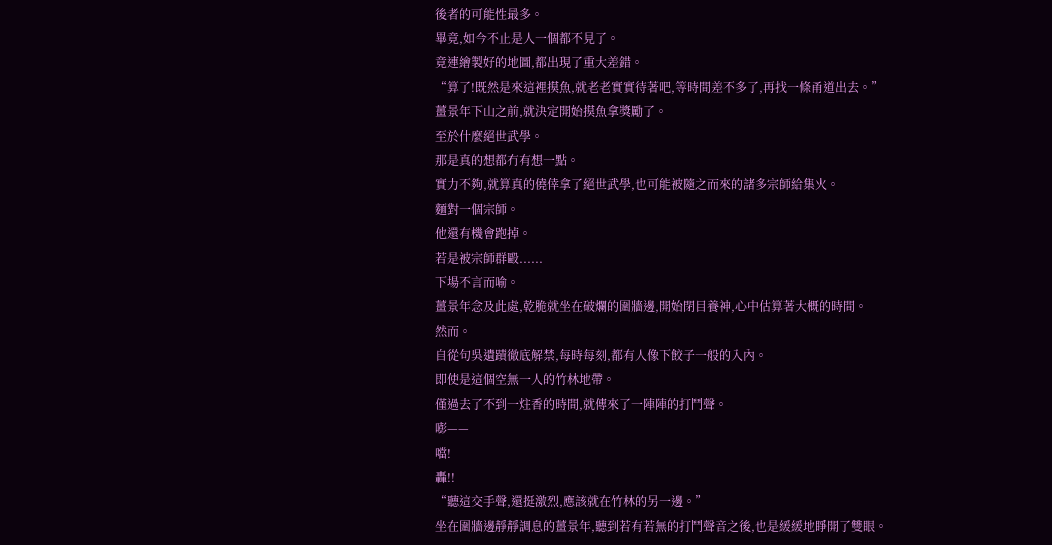後者的可能性最多。
畢竟,如今不止是人一個都不見了。
竟連繪製好的地圖,都出現了重大差錯。
“算了!既然是來這裡摸魚,就老老實實待著吧,等時間差不多了,再找一條甬道出去。”
薑景年下山之前,就決定開始摸魚拿獎勵了。
至於什麼絕世武學。
那是真的想都冇有想一點。
實力不夠,就算真的僥倖拿了絕世武學,也可能被隨之而來的諸多宗師給集火。
麵對一個宗師。
他還有機會跑掉。
若是被宗師群毆......
下場不言而喻。
薑景年念及此處,乾脆就坐在破爛的圍牆邊,開始閉目養神,心中估算著大概的時間。
然而。
自從句吳遺蹟徹底解禁,每時每刻,都有人像下餃子一般的入內。
即使是這個空無一人的竹林地帶。
僅過去了不到一炷香的時間,就傳來了一陣陣的打鬥聲。
嘭——
噹!
轟!!
“聽這交手聲,還挺激烈,應該就在竹林的另一邊。”
坐在圍牆邊靜靜調息的薑景年,聽到若有若無的打鬥聲音之後,也是緩緩地睜開了雙眼。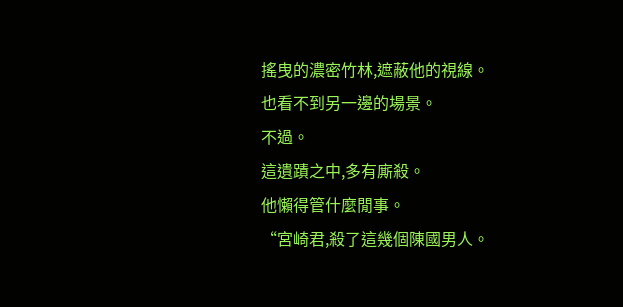搖曳的濃密竹林,遮蔽他的視線。
也看不到另一邊的場景。
不過。
這遺蹟之中,多有廝殺。
他懶得管什麼閒事。
“宮崎君,殺了這幾個陳國男人。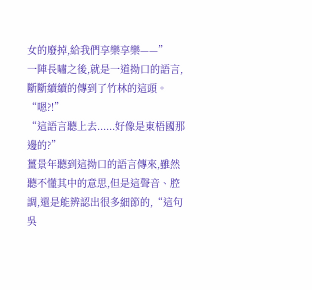女的廢掉,給我們享樂享樂——”
一陣長嘯之後,就是一道拗口的語言,斷斷續續的傳到了竹林的這頭。
“嗯?!”
“這語言聽上去......好像是東梧國那邊的?”
薑景年聽到這拗口的語言傳來,雖然聽不懂其中的意思,但是這聲音、腔調,還是能辨認出很多細節的,“這句吳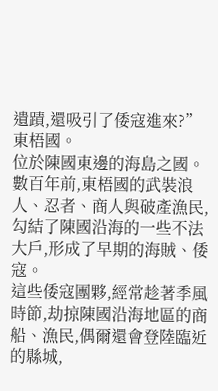遺蹟,還吸引了倭寇進來?”
東梧國。
位於陳國東邊的海島之國。
數百年前,東梧國的武裝浪人、忍者、商人與破產漁民,勾結了陳國沿海的一些不法大戶,形成了早期的海賊、倭寇。
這些倭寇團夥,經常趁著季風時節,劫掠陳國沿海地區的商船、漁民,偶爾還會登陸臨近的縣城,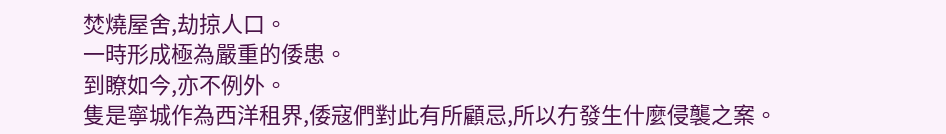焚燒屋舍,劫掠人口。
一時形成極為嚴重的倭患。
到瞭如今,亦不例外。
隻是寧城作為西洋租界,倭寇們對此有所顧忌,所以冇發生什麼侵襲之案。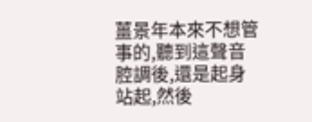薑景年本來不想管事的,聽到這聲音腔調後,還是起身站起,然後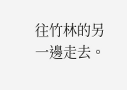往竹林的另一邊走去。